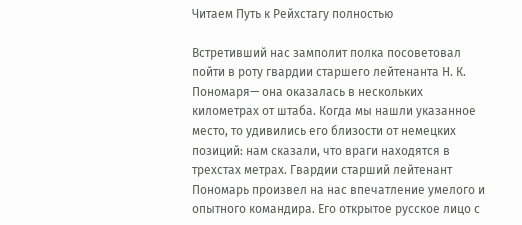Читаем Путь к Рейхстагу полностью

Встретивший нас замполит полка посоветовал пойти в роту гвардии старшего лейтенанта Н. К. Пономаря— она оказалась в нескольких километрах от штаба. Когда мы нашли указанное место, то удивились его близости от немецких позиций: нам сказали, что враги находятся в трехстах метрах. Гвардии старший лейтенант Пономарь произвел на нас впечатление умелого и опытного командира. Его открытое русское лицо с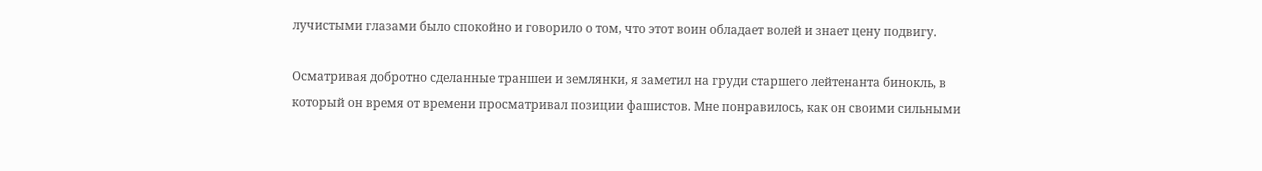лучистыми глазами было спокойно и говорило о том, что этот воин обладает волей и знает цену подвигу.

Осматривая добротно сделанные траншеи и землянки, я заметил на груди старшего лейтенанта бинокль, в который он время от времени просматривал позиции фашистов. Мне понравилось, как он своими сильными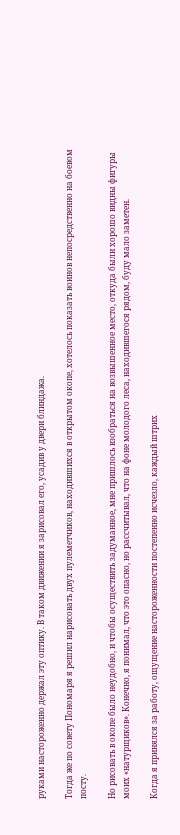руками настороженно держал эту оптику. В таком движении я зарисовал его, усадив у двери блиндажа.

Тогда же по совету Пономаря я решил нарисовать двух пулеметчиков, находившихся в открытом окопе, хотелось показать воинов непосредственно на боевом посту.

Но рисовать в окопе было неудобно, и чтобы осуществить задуманное, мне пришлось взобраться на возвышенное место, откуда были хорошо видны фигуры моих «натурщиков». Конечно, я понимал, что это опасно, но рассчитывал, что на фоне молодого леса, находившегося рядом, буду мало заметен.

Когда я принялся за работу, ощущение настороженности постепенно исчезло, каждый штрих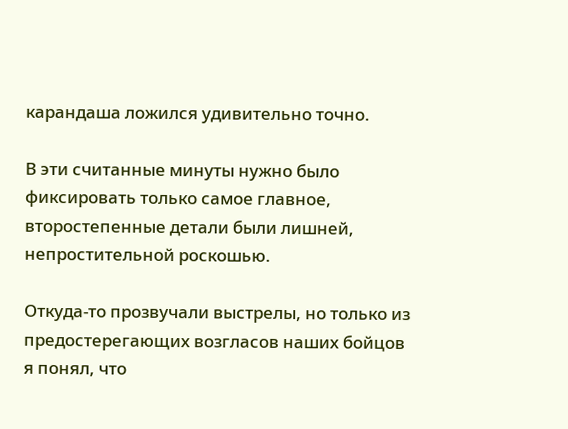карандаша ложился удивительно точно.

В эти считанные минуты нужно было фиксировать только самое главное, второстепенные детали были лишней, непростительной роскошью.

Откуда-то прозвучали выстрелы, но только из предостерегающих возгласов наших бойцов я понял, что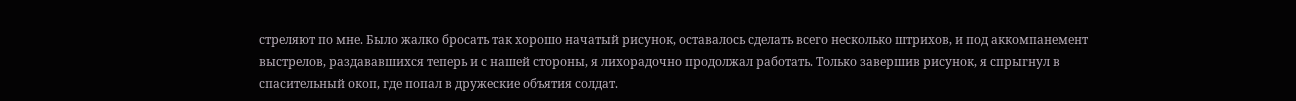стреляют по мне. Было жалко бросать так хорошо начатый рисунок, оставалось сделать всего несколько штрихов, и под аккомпанемент выстрелов, раздававшихся теперь и с нашей стороны, я лихорадочно продолжал работать. Только завершив рисунок, я спрыгнул в спасительный окоп, где попал в дружеские объятия солдат.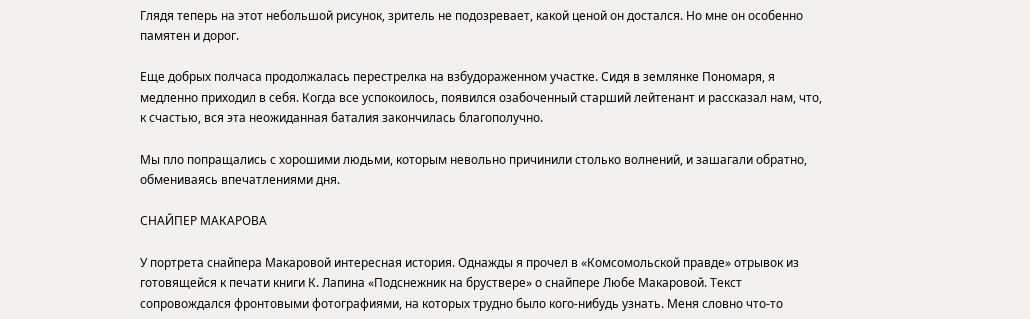Глядя теперь на этот небольшой рисунок, зритель не подозревает, какой ценой он достался. Но мне он особенно памятен и дорог.

Еще добрых полчаса продолжалась перестрелка на взбудораженном участке. Сидя в землянке Пономаря, я медленно приходил в себя. Когда все успокоилось, появился озабоченный старший лейтенант и рассказал нам, что, к счастью, вся эта неожиданная баталия закончилась благополучно.

Мы пло попращались с хорошими людьми, которым невольно причинили столько волнений, и зашагали обратно, обмениваясь впечатлениями дня.

СНАЙПЕР МАКАРОВА

У портрета снайпера Макаровой интересная история. Однажды я прочел в «Комсомольской правде» отрывок из готовящейся к печати книги К. Лапина «Подснежник на бруствере» о снайпере Любе Макаровой. Текст сопровождался фронтовыми фотографиями, на которых трудно было кого-нибудь узнать. Меня словно что-то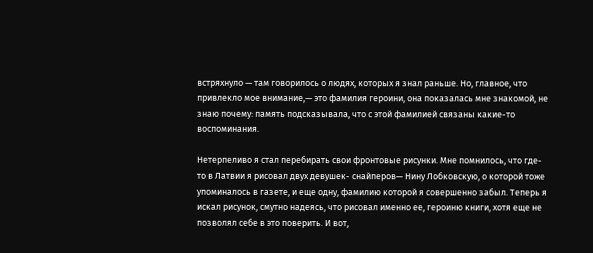встряхнуло — там говорилось о людях, которых я знал раньше. Но, главное, что привлекло мое внимание,— это фамилия героини, она показалась мне знакомой, не знаю почему: память подсказывала, что с этой фамилией связаны какие-то воспоминания.

Нетерпеливо я стал перебирать свои фронтовые рисунки. Мне помнилось, что где-то в Латвии я рисовал двух девушек- снайперов— Нину Лобковскую, о которой тоже упоминалось в газете, и еще одну, фамилию которой я совершенно забыл. Теперь я искал рисунок, смутно надеясь, что рисовал именно ее, героиню книги, хотя еще не позволял себе в это поверить. И вот,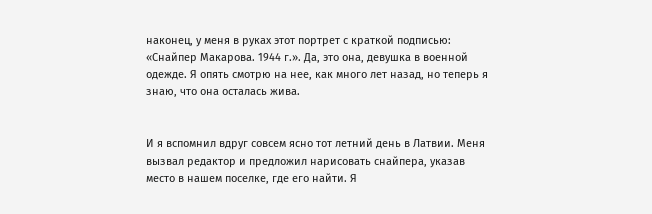наконец, у меня в руках этот портрет с краткой подписью: «Снайпер Макарова. 1944 г.». Да, это она, девушка в военной одежде. Я опять смотрю на нее, как много лет назад, но теперь я знаю, что она осталась жива.


И я вспомнил вдруг совсем ясно тот летний день в Латвии. Меня вызвал редактор и предложил нарисовать снайпера, указав место в нашем поселке, где его найти. Я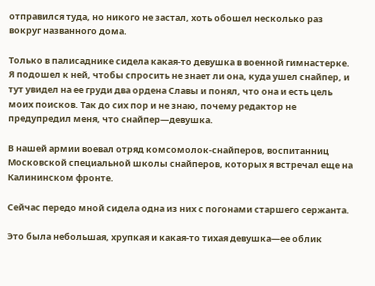отправился туда, но никого не застал, хоть обошел несколько раз вокруг названного дома.

Только в палисаднике сидела какая-то девушка в военной гимнастерке. Я подошел к ней, чтобы спросить не знает ли она, куда ушел снайпер, и тут увидел на ее груди два ордена Славы и понял, что она и есть цель моих поисков. Так до сих пор и не знаю, почему редактор не предупредил меня, что снайпер—девушка.

В нашей армии воевал отряд комсомолок-снайперов, воспитанниц Московской специальной школы снайперов, которых я встречал еще на Калининском фронте.

Сейчас передо мной сидела одна из них с погонами старшего сержанта.

Это была небольшая, хрупкая и какая-то тихая девушка—ее облик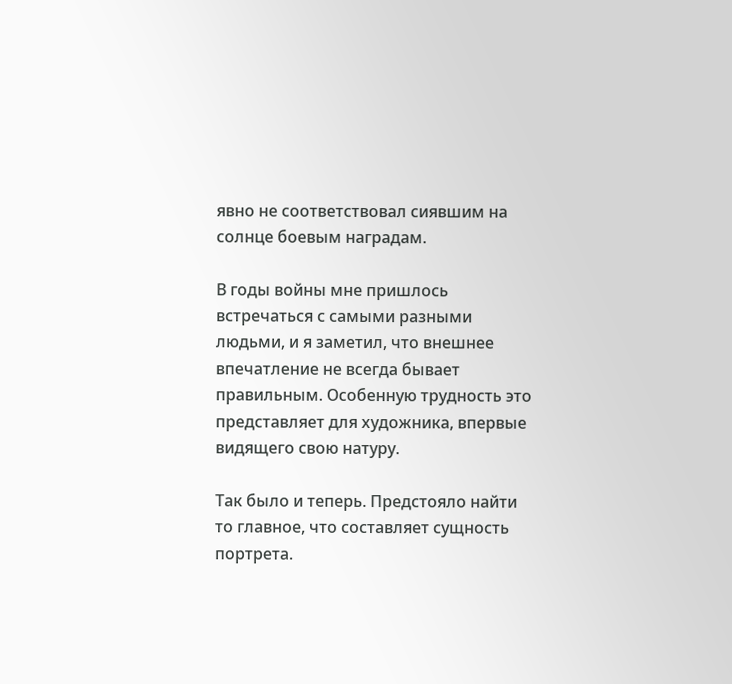явно не соответствовал сиявшим на солнце боевым наградам.

В годы войны мне пришлось встречаться с самыми разными людьми, и я заметил, что внешнее впечатление не всегда бывает правильным. Особенную трудность это представляет для художника, впервые видящего свою натуру.

Так было и теперь. Предстояло найти то главное, что составляет сущность портрета.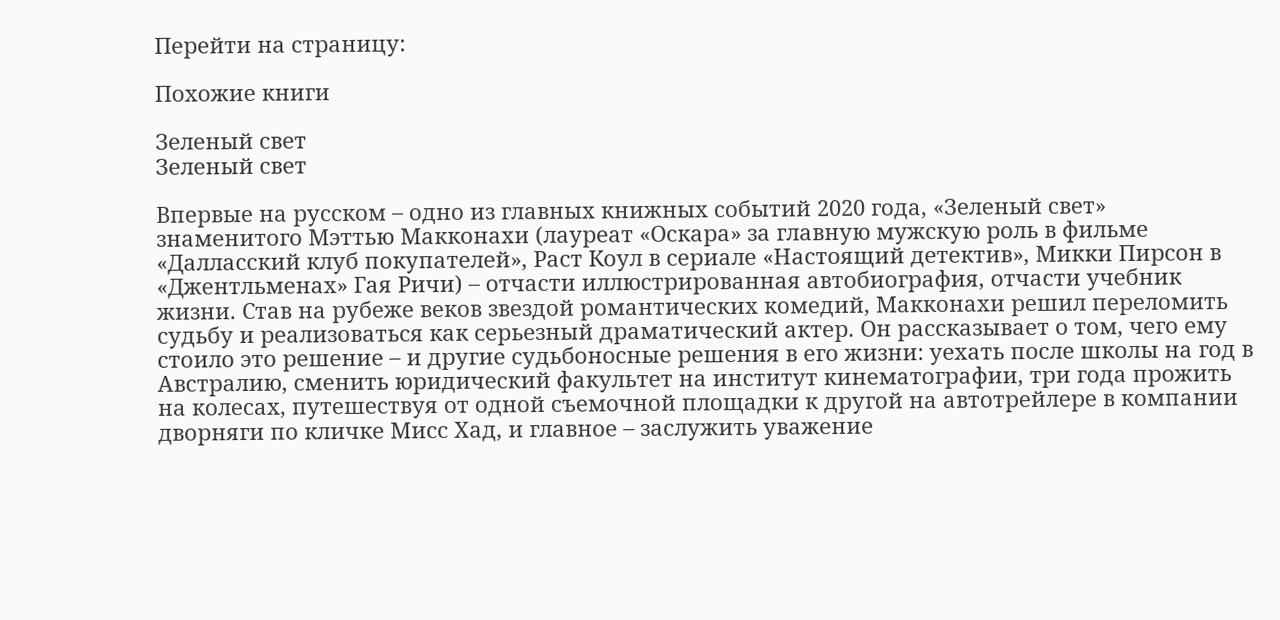Перейти на страницу:

Похожие книги

Зеленый свет
Зеленый свет

Впервые на русском – одно из главных книжных событий 2020 года, «Зеленый свет» знаменитого Мэттью Макконахи (лауреат «Оскара» за главную мужскую роль в фильме «Далласский клуб покупателей», Раст Коул в сериале «Настоящий детектив», Микки Пирсон в «Джентльменах» Гая Ричи) – отчасти иллюстрированная автобиография, отчасти учебник жизни. Став на рубеже веков звездой романтических комедий, Макконахи решил переломить судьбу и реализоваться как серьезный драматический актер. Он рассказывает о том, чего ему стоило это решение – и другие судьбоносные решения в его жизни: уехать после школы на год в Австралию, сменить юридический факультет на институт кинематографии, три года прожить на колесах, путешествуя от одной съемочной площадки к другой на автотрейлере в компании дворняги по кличке Мисс Хад, и главное – заслужить уважение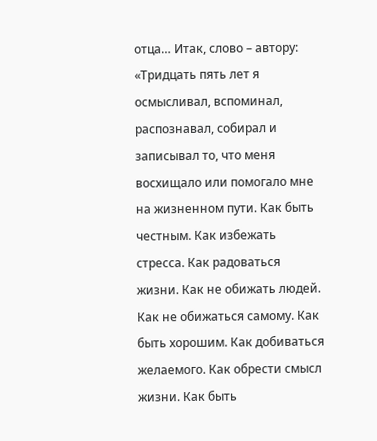отца… Итак, слово – автору: «Тридцать пять лет я осмысливал, вспоминал, распознавал, собирал и записывал то, что меня восхищало или помогало мне на жизненном пути. Как быть честным. Как избежать стресса. Как радоваться жизни. Как не обижать людей. Как не обижаться самому. Как быть хорошим. Как добиваться желаемого. Как обрести смысл жизни. Как быть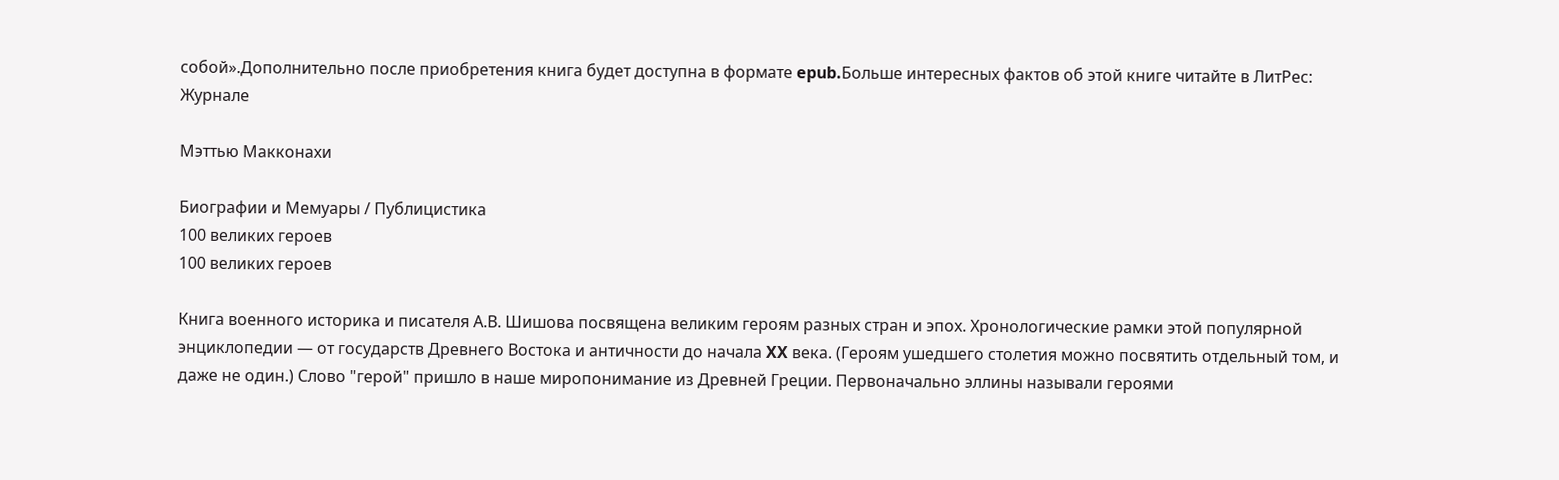собой».Дополнительно после приобретения книга будет доступна в формате epub.Больше интересных фактов об этой книге читайте в ЛитРес: Журнале

Мэттью Макконахи

Биографии и Мемуары / Публицистика
100 великих героев
100 великих героев

Книга военного историка и писателя А.В. Шишова посвящена великим героям разных стран и эпох. Хронологические рамки этой популярной энциклопедии — от государств Древнего Востока и античности до начала XX века. (Героям ушедшего столетия можно посвятить отдельный том, и даже не один.) Слово "герой" пришло в наше миропонимание из Древней Греции. Первоначально эллины называли героями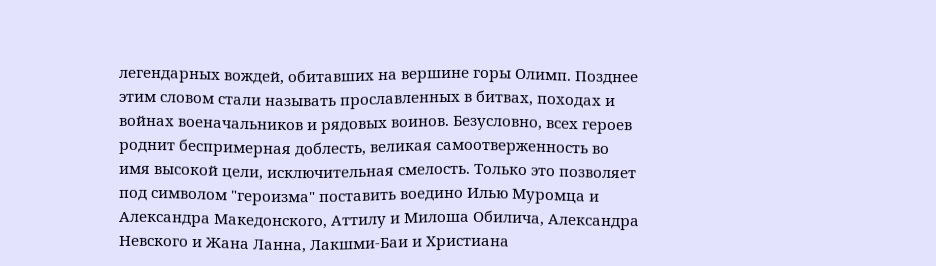легендарных вождей, обитавших на вершине горы Олимп. Позднее этим словом стали называть прославленных в битвах, походах и войнах военачальников и рядовых воинов. Безусловно, всех героев роднит беспримерная доблесть, великая самоотверженность во имя высокой цели, исключительная смелость. Только это позволяет под символом "героизма" поставить воедино Илью Муромца и Александра Македонского, Аттилу и Милоша Обилича, Александра Невского и Жана Ланна, Лакшми-Баи и Христиана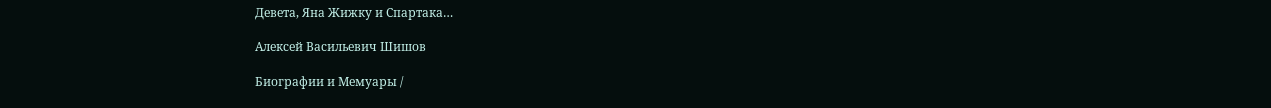Девета, Яна Жижку и Спартака…

Алексей Васильевич Шишов

Биографии и Мемуары /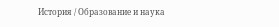История / Образование и наука